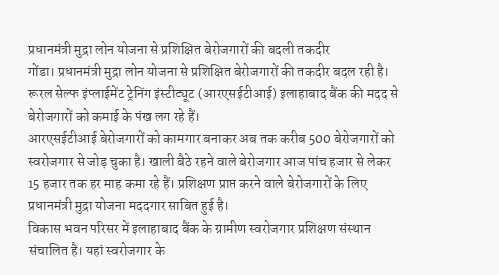प्रधानमंत्री मुद्रा लोन योजना से प्रशिक्षित बेरोजगारों की बदली तकदीर
गोंडा। प्रधानमंत्री मुद्रा लोन योजना से प्रशिक्षित बेरोजगारों की तकदीर बदल रही है। रूरल सेल्फ इंप्लाईमेंट ट्रेनिंग इंस्टीट्यूट (आरएसईटीआई) इलाहाबाद बैंक की मदद से बेरोजगारों को कमाई के पंख लग रहे हैं।
आरएसईटीआई बेरोजगारों को कामगार बनाकर अब तक करीब 500 बेरोजगारों को स्वरोजगार से जोड़ चुका है। खाली बैठे रहने वाले बेरोजगार आज पांच हजार से लेकर 15 हजार तक हर माह कमा रहे हैं। प्रशिक्षण प्राप्त करने वाले बेरोजगारों के लिए प्रधानमंत्री मुद्रा योजना मददगार साबित हुई है।
विकास भवन परिसर में इलाहाबाद बैंक के ग्रामीण स्वरोजगार प्रशिक्षण संस्थान संचालित है। यहां स्वरोजगार के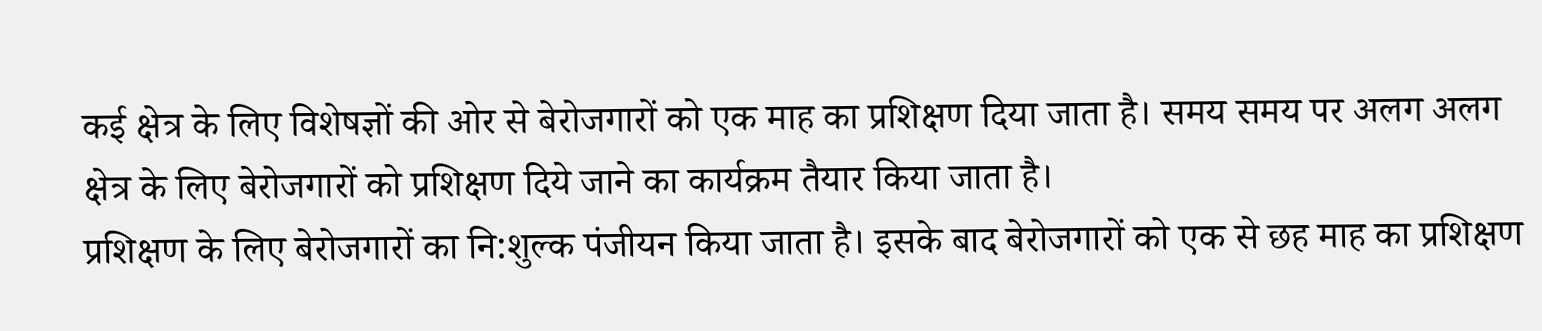कई क्षेत्र के लिए विशेषज्ञों की ओर से बेरोजगारों को एक माह का प्रशिक्षण दिया जाता है। समय समय पर अलग अलग क्षेत्र के लिए बेरोजगारों को प्रशिक्षण दिये जाने का कार्यक्रम तैयार किया जाता है।
प्रशिक्षण के लिए बेरोजगारों का नि:शुल्क पंजीयन किया जाता है। इसके बाद बेरोजगारों को एक से छह माह का प्रशिक्षण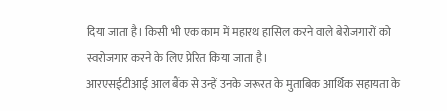दिया जाता है। किसी भी एक काम में महारथ हासिल करने वाले बेरोजगारों को स्वरोजगार करने के लिए प्रेरित किया जाता है।
आरएसईटीआई आल बैंक से उन्हें उनके जरूरत के मुताबिक आर्थिक सहायता के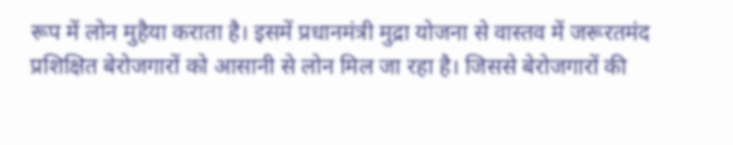रूप में लोन मुहैया कराता है। इसमें प्रधानमंत्री मुद्रा योजना से वास्तव में जरूरतमंद प्रशिक्षित बेरोजगारों को आसानी से लोन मिल जा रहा है। जिससे बेरोजगारों की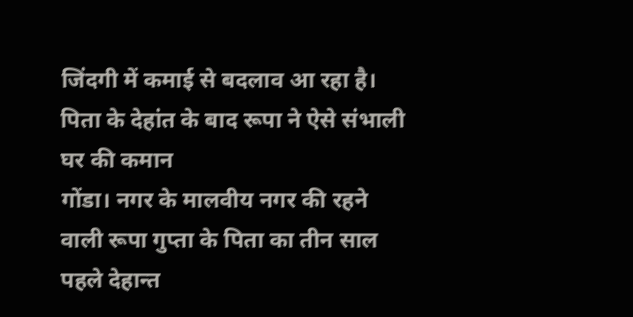जिंदगी में कमाई से बदलाव आ रहा है।
पिता के देहांत के बाद रूपा ने ऐसे संभाली घर की कमान
गोंडा। नगर के मालवीय नगर की रहने वाली रूपा गुप्ता के पिता का तीन साल पहले देहान्त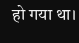हो गया था।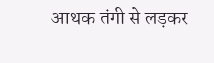आथक तंगी से लड़कर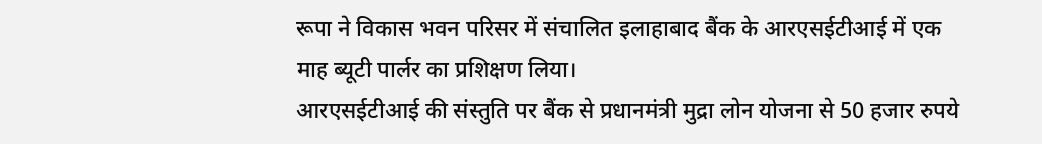रूपा ने विकास भवन परिसर में संचालित इलाहाबाद बैंक के आरएसईटीआई में एक माह ब्यूटी पार्लर का प्रशिक्षण लिया।
आरएसईटीआई की संस्तुति पर बैंक से प्रधानमंत्री मुद्रा लोन योजना से 50 हजार रुपये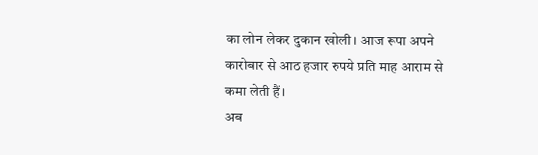का लोन लेकर दुकान खोली। आज रूपा अपने कारोबार से आठ हजार रुपये प्रति माह आराम से कमा लेती हैं।
अब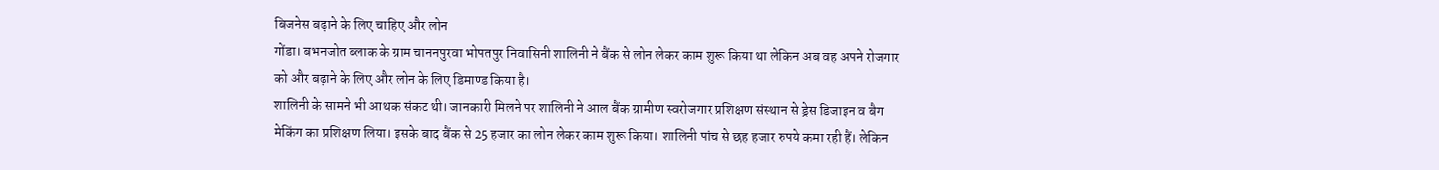बिजनेस बढ़ाने के लिए चाहिए और लोन
गोंडा। बभनजोत ब्लाक के ग्राम चाननपुरवा भोपतपुर निवासिनी शालिनी ने बैंक से लोन लेकर काम शुरू किया था लेकिन अब वह अपने रोजगार को और बढ़ाने के लिए और लोन के लिए डिमाण्ड किया है।
शालिनी के सामने भी आथक संकट थी। जानकारी मिलने पर शालिनी ने आल बैंक ग्रामीण स्वरोजगार प्रशिक्षण संस्थान से ड्रेस डिजाइन व बैग मेकिंग का प्रशिक्षण लिया। इसके बाद बैंक से 25 हजार का लोन लेकर काम शुरू किया। शालिनी पांच से छह हजार रुपये कमा रही हैं। लेकिन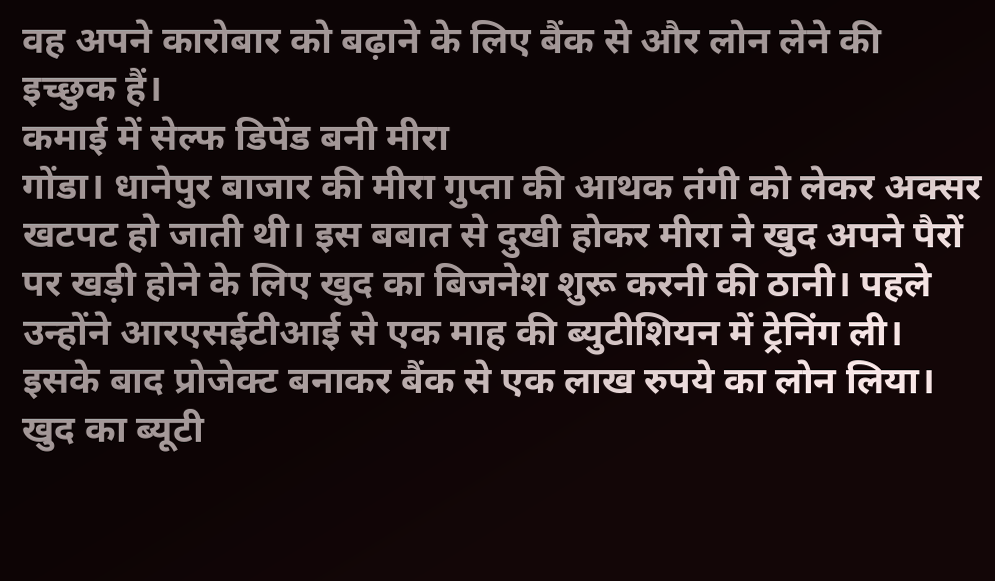वह अपने कारोबार को बढ़ाने के लिए बैंक से और लोन लेने की इच्छुक हैं।
कमाई में सेल्फ डिपेंड बनी मीरा
गोंडा। धानेपुर बाजार की मीरा गुप्ता की आथक तंगी को लेकर अक्सर खटपट हो जाती थी। इस बबात से दुखी होकर मीरा ने खुद अपने पैरों पर खड़ी होने के लिए खुद का बिजनेश शुरू करनी की ठानी। पहले उन्होंने आरएसईटीआई से एक माह की ब्युटीशियन में ट्रेनिंग ली।
इसके बाद प्रोजेक्ट बनाकर बैंक से एक लाख रुपये का लोन लिया। खुद का ब्यूटी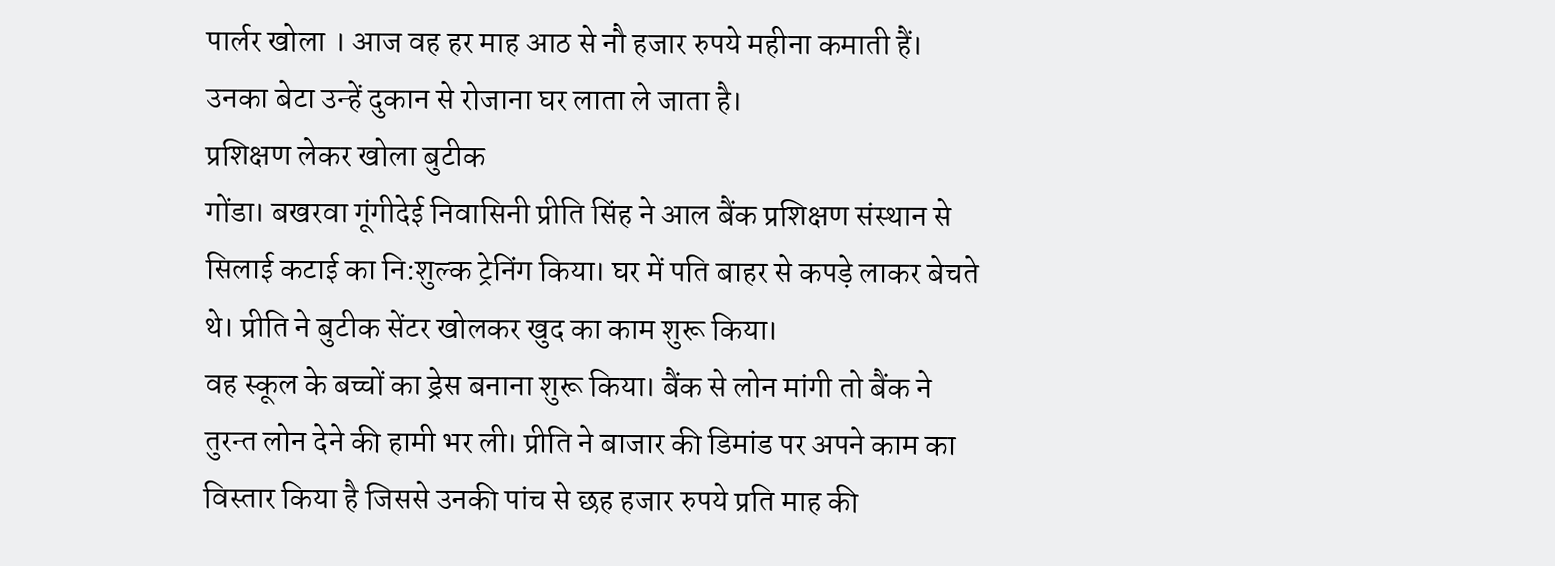पार्लर खोला । आज वह हर माह आठ से नौ हजार रुपये महीना कमाती हैं। उनका बेटा उन्हें दुकान से रोजाना घर लाता ले जाता है।
प्रशिक्षण लेकर खोला बुटीक
गोंडा। बखरवा गूंगीदेई निवासिनी प्रीति सिंह ने आल बैंक प्रशिक्षण संस्थान से सिलाई कटाई का नि:शुल्क ट्रेनिंग किया। घर में पति बाहर से कपड़े लाकर बेचते थे। प्रीति ने बुटीक सेंटर खोलकर खुद का काम शुरू किया।
वह स्कूल के बच्चों का ड्रेस बनाना शुरू किया। बैंक से लोन मांगी तो बैंक ने तुरन्त लोन देने की हामी भर ली। प्रीति ने बाजार की डिमांड पर अपने काम का विस्तार किया है जिससे उनकी पांच से छह हजार रुपये प्रति माह की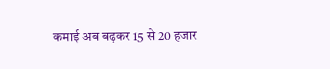कमाई अब बढ़कर 15 से 20 हजार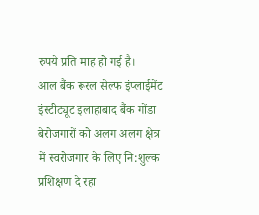रुपये प्रति माह हो गई है।
आल बैंक रूरल सेल्फ इंप्लाईमेंट इंस्टीट्यूट इलाहाबाद बैंक गोंडा बेरोजगारों को अलग अलग क्षेत्र में स्वरोजगार के लिए नि:शुल्क प्रशिक्षण दे रहा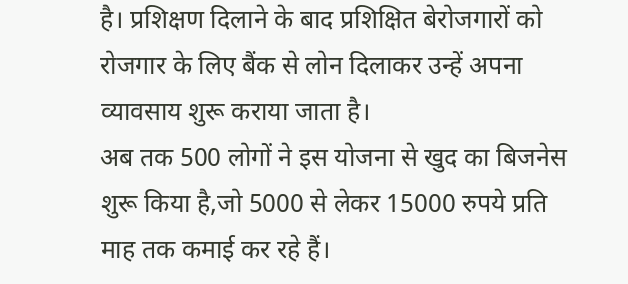है। प्रशिक्षण दिलाने के बाद प्रशिक्षित बेरोजगारों को रोजगार के लिए बैंक से लोन दिलाकर उन्हें अपना व्यावसाय शुरू कराया जाता है।
अब तक 500 लोगों ने इस योजना से खुद का बिजनेस शुरू किया है,जो 5000 से लेकर 15000 रुपये प्रति माह तक कमाई कर रहे हैं।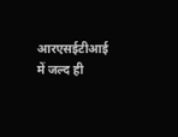आरएसईटीआई में जल्द ही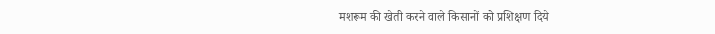मशरूम की खेती करने वाले किसानों को प्रशिक्षण दिये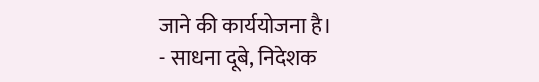जाने की कार्ययोजना है।
- साधना दूबे, निदेशक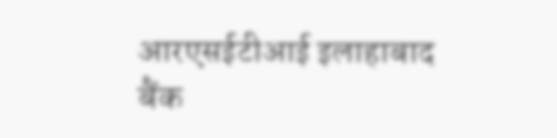आरएसईटीआई इलाहाबाद बैंक